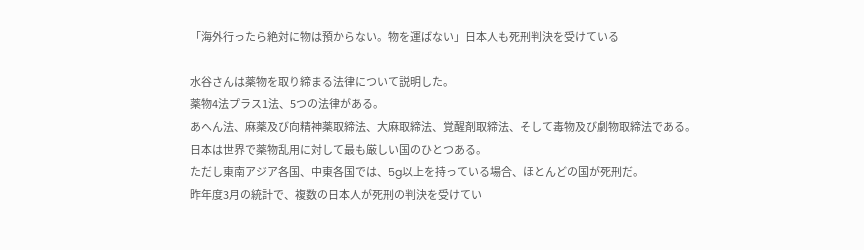「海外行ったら絶対に物は預からない。物を運ばない」日本人も死刑判決を受けている

水谷さんは薬物を取り締まる法律について説明した。
薬物4法プラス1法、5つの法律がある。
あへん法、麻薬及び向精神薬取締法、大麻取締法、覚醒剤取締法、そして毒物及び劇物取締法である。
日本は世界で薬物乱用に対して最も厳しい国のひとつある。
ただし東南アジア各国、中東各国では、5g以上を持っている場合、ほとんどの国が死刑だ。
昨年度3月の統計で、複数の日本人が死刑の判決を受けてい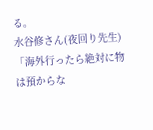る。
水谷修さん(夜回り先生)
「海外行ったら絶対に物は預からな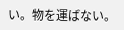い。物を運ばない。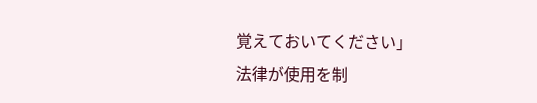覚えておいてください」
法律が使用を制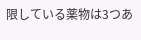限している薬物は3つあ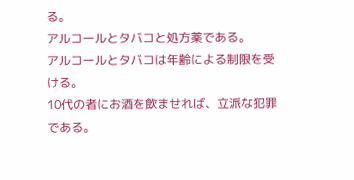る。
アルコールとタバコと処方薬である。
アルコールとタバコは年齢による制限を受ける。
10代の者にお酒を飲ませれば、立派な犯罪である。